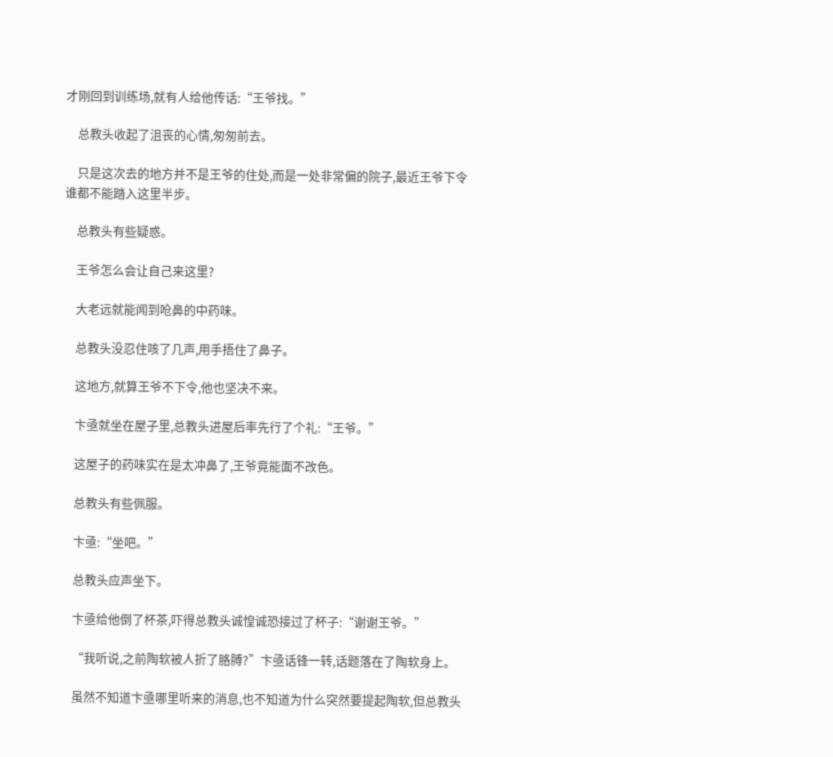才刚回到训练场,就有人给他传话:“王爷找。”

    总教头收起了沮丧的心情,匆匆前去。

    只是这次去的地方并不是王爷的住处,而是一处非常偏的院子,最近王爷下令谁都不能踏入这里半步。

    总教头有些疑惑。

    王爷怎么会让自己来这里?

    大老远就能闻到呛鼻的中药味。

    总教头没忍住咳了几声,用手捂住了鼻子。

    这地方,就算王爷不下令,他也坚决不来。

    卞亟就坐在屋子里,总教头进屋后率先行了个礼:“王爷。”

    这屋子的药味实在是太冲鼻了,王爷竟能面不改色。

    总教头有些佩服。

    卞亟:“坐吧。”

    总教头应声坐下。

    卞亟给他倒了杯茶,吓得总教头诚惶诚恐接过了杯子:“谢谢王爷。”

    “我听说,之前陶软被人折了胳膊?”卞亟话锋一转,话题落在了陶软身上。

    虽然不知道卞亟哪里听来的消息,也不知道为什么突然要提起陶软,但总教头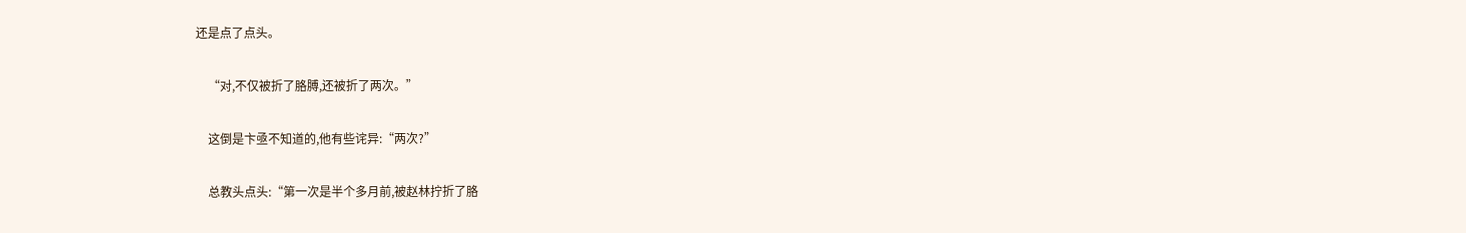还是点了点头。

    “对,不仅被折了胳膊,还被折了两次。”

    这倒是卞亟不知道的,他有些诧异:“两次?”

    总教头点头:“第一次是半个多月前,被赵林拧折了胳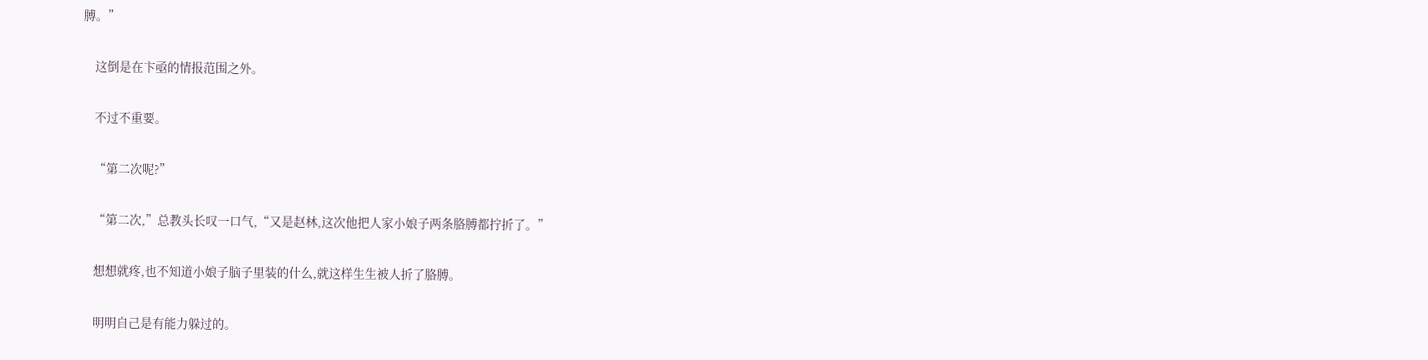膊。”

    这倒是在卞亟的情报范围之外。

    不过不重要。

    “第二次呢?”

    “第二次,”总教头长叹一口气,“又是赵林,这次他把人家小娘子两条胳膊都拧折了。”

    想想就疼,也不知道小娘子脑子里装的什么,就这样生生被人折了胳膊。

    明明自己是有能力躲过的。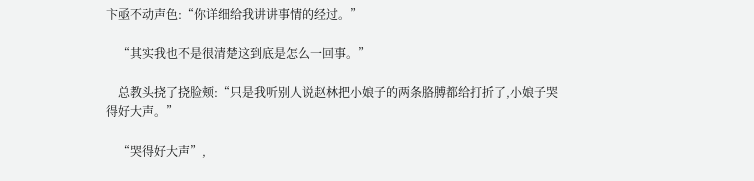卞亟不动声色:“你详细给我讲讲事情的经过。”

    “其实我也不是很清楚这到底是怎么一回事。”

    总教头挠了挠脸颊:“只是我听别人说赵林把小娘子的两条胳膊都给打折了,小娘子哭得好大声。”

    “哭得好大声”,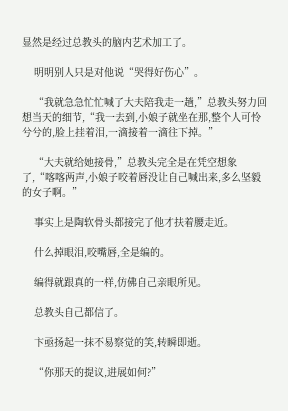显然是经过总教头的脑内艺术加工了。

    明明别人只是对他说“哭得好伤心”。

    “我就急急忙忙喊了大夫陪我走一趟,”总教头努力回想当天的细节,“我一去到,小娘子就坐在那,整个人可怜兮兮的,脸上挂着泪,一滴接着一滴往下掉。”

    “大夫就给她接骨,”总教头完全是在凭空想象了,“喀喀两声,小娘子咬着唇没让自己喊出来,多么坚毅的女子啊。”

    事实上是陶软骨头都接完了他才扶着腰走近。

    什么掉眼泪,咬嘴唇,全是编的。

    编得就跟真的一样,仿佛自己亲眼所见。

    总教头自己都信了。

    卞亟扬起一抹不易察觉的笑,转瞬即逝。

    “你那天的提议,进展如何?”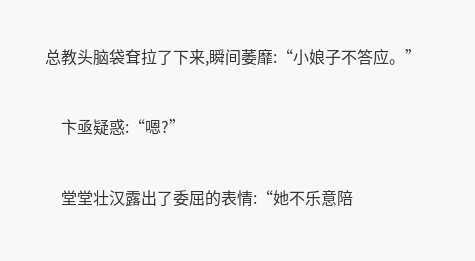总教头脑袋耷拉了下来,瞬间萎靡:“小娘子不答应。”

    卞亟疑惑:“嗯?”

    堂堂壮汉露出了委屈的表情:“她不乐意陪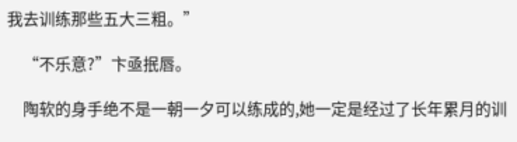我去训练那些五大三粗。”

    “不乐意?”卞亟抿唇。

    陶软的身手绝不是一朝一夕可以练成的,她一定是经过了长年累月的训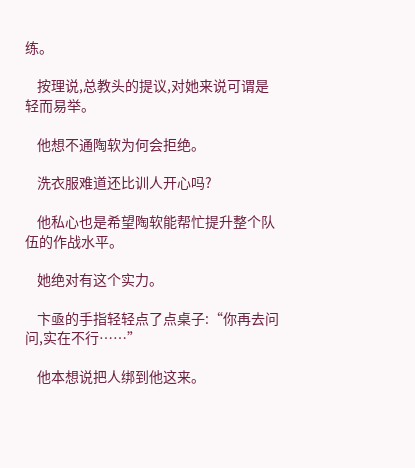练。

    按理说,总教头的提议,对她来说可谓是轻而易举。

    他想不通陶软为何会拒绝。

    洗衣服难道还比训人开心吗?

    他私心也是希望陶软能帮忙提升整个队伍的作战水平。

    她绝对有这个实力。

    卞亟的手指轻轻点了点桌子:“你再去问问,实在不行……”

    他本想说把人绑到他这来。